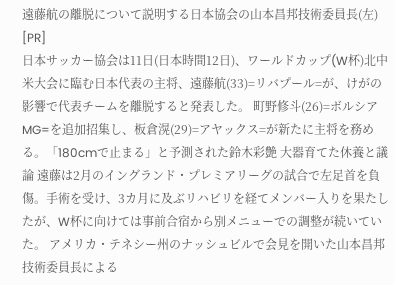遠藤航の離脱について説明する日本協会の山本昌邦技術委員長(左)
[PR]
日本サッカー協会は11日(日本時間12日)、ワールドカップ(W杯)北中米大会に臨む日本代表の主将、遠藤航(33)=リバプール=が、けがの影響で代表チームを離脱すると発表した。 町野修斗(26)=ボルシアMG=を追加招集し、板倉滉(29)=アヤックス=が新たに主将を務める。「180cmで止まる」と予測された鈴木彩艶 大器育てた休養と議論 遠藤は2月のイングランド・プレミアリーグの試合で左足首を負傷。手術を受け、3カ月に及ぶリハビリを経てメンバー入りを果たしたが、W杯に向けては事前合宿から別メニューでの調整が続いていた。 アメリカ・テネシー州のナッシュビルで会見を開いた山本昌邦技術委員長による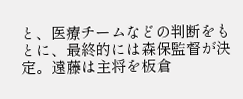と、医療チームなどの判断をもとに、最終的には森保監督が決定。遠藤は主将を板倉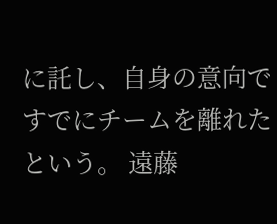に託し、自身の意向ですでにチームを離れたという。 遠藤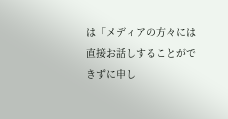は「メディアの方々には直接お話しすることができずに申し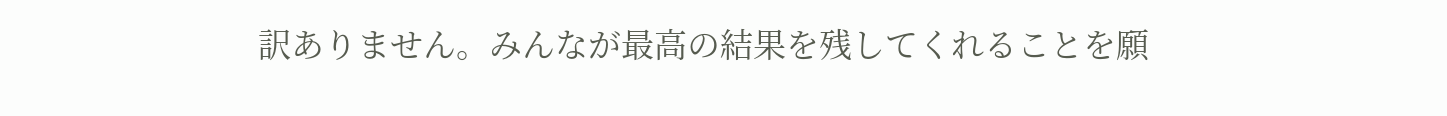訳ありません。みんなが最高の結果を残してくれることを願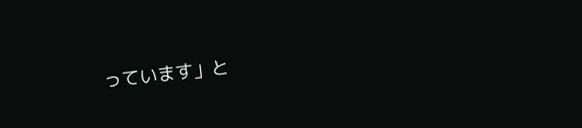っています」と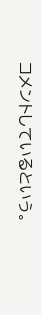コメントしているという。